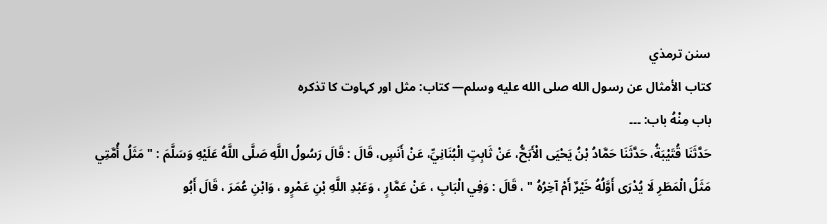سنن ترمذي
كتاب الأمثال عن رسول الله صلى الله عليه وسلم— کتاب: مثل اور کہاوت کا تذکرہ
باب مِنْهُ باب: ۔۔۔
حَدَّثَنَا قُتَيْبَةُ، حَدَّثَنَا حَمَّادُ بْنُ يَحْيَى الْأَبَحُّ، عَنْ ثَابِتٍ الْبُنَانِيِّ، عَنْ أَنَسٍ، قَالَ : قَالَ رَسُولُ اللَّهِ صَلَّى اللَّهُ عَلَيْهِ وَسَلَّمَ : " مَثَلُ أُمَّتِي مَثَلُ الْمَطَرِ لَا يُدْرَى أَوَّلُهُ خَيْرٌ أَمْ آخِرُهُ " ، قَالَ : وَفِي الْبَابِ ، عَنْ عَمَّارٍ ، وَعَبْدِ اللَّهِ بْنِ عَمْرٍو ، وَابْنِ عُمَرَ ، قَالَ أَبُو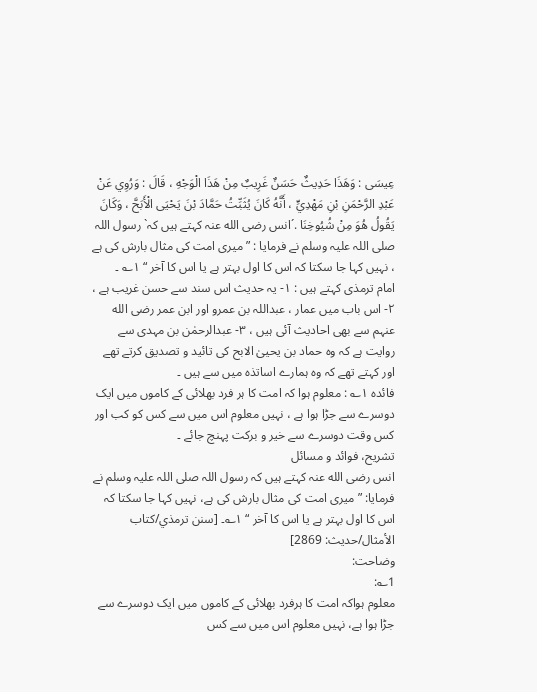عِيسَى : وَهَذَا حَدِيثٌ حَسَنٌ غَرِيبٌ مِنْ هَذَا الْوَجْهِ ، قَالَ : وَرُوِي عَنْ عَبْدِ الرَّحْمَنِ بْنِ مَهْدِيٍّ ، أَنَّهُ كَانَ يُثَبِّتُ حَمَّادَ بْنَ يَحْيَى الْأَبَحَّ ، وَكَانَ يَقُولُ هُوَ مِنْ شُيُوخِنَا .´انس رضی الله عنہ کہتے ہیں کہ` رسول اللہ صلی اللہ علیہ وسلم نے فرمایا : ” میری امت کی مثال بارش کی ہے ، نہیں کہا جا سکتا کہ اس کا اول بہتر ہے یا اس کا آخر “ ۱؎ ۔
امام ترمذی کہتے ہیں : ۱- یہ حدیث اس سند سے حسن غریب ہے ، ۲- اس باب میں عمار ، عبداللہ بن عمرو اور ابن عمر رضی الله عنہم سے بھی احادیث آئی ہیں ، ۳- عبدالرحمٰن بن مہدی سے روایت ہے کہ وہ حماد بن یحییٰ الابح کی تائید و تصدیق کرتے تھے اور کہتے تھے کہ وہ ہمارے اساتذہ میں سے ہیں ۔
فائدہ ۱؎ : معلوم ہوا کہ امت کا ہر فرد بھلائی کے کاموں میں ایک دوسرے سے جڑا ہوا ہے ، نہیں معلوم اس میں سے کس کو کب اور کس وقت دوسرے سے خیر و برکت پہنچ جائے ۔
تشریح، فوائد و مسائل
انس رضی الله عنہ کہتے ہیں کہ رسول اللہ صلی اللہ علیہ وسلم نے فرمایا: ” میری امت کی مثال بارش کی ہے، نہیں کہا جا سکتا کہ اس کا اول بہتر ہے یا اس کا آخر “ ۱؎۔ [سنن ترمذي/كتاب الأمثال/حدیث: 2869]
وضاحت:
1؎:
معلوم ہواکہ امت کا ہرفرد بھلائی کے کاموں میں ایک دوسرے سے جڑا ہوا ہے، نہیں معلوم اس میں سے کس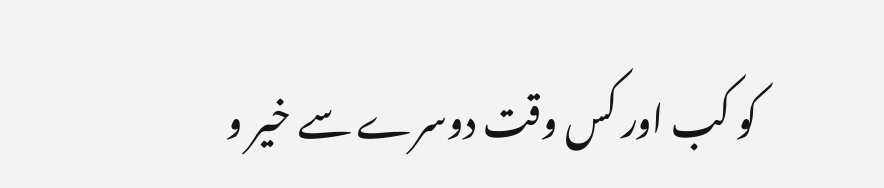کو کب اور کس وقت دوسرے سے خیر و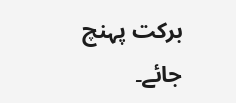برکت پہنچ جائے۔